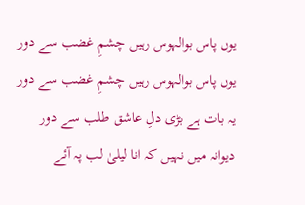یوں پاس بوالہوس رہیں چشمِ غضب سے دور
یوں پاس بوالہوس رہیں چشمِ غضب سے دور
یہ بات ہے بڑی دلِ عاشق طلب سے دور
دیوانہ میں نہیں کہ انا لیلیٰ لب پہ آئے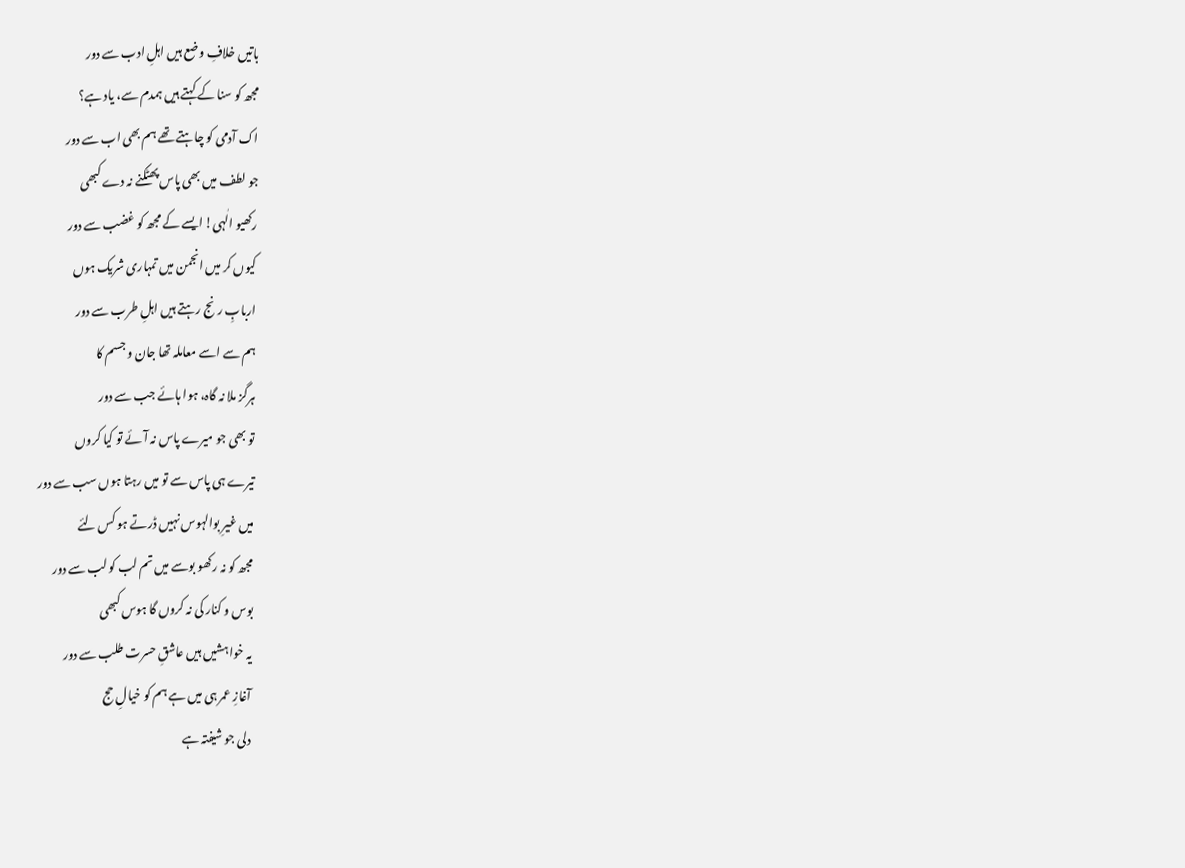باتیں خلافِ وضع ہیں اہلِ ادب سے دور
مجھ کو سنا کے کہتے ہیں ہمدم سے، یاد ہے؟
اک آدمی کو چاہتے تھے ہم بھی اب سے دور
جو لطف میں بھی پاس پھٹکنے نہ دے کبھی
رکھیو الٰہی! ایسے کے مجھ کو غضب سے دور
کیوں کر میں انجمن میں تمہاری شریک ہوں
اربابِ رنج رہتے ہیں اہلِ طرب سے دور
ہم سے اسے معاملہ تھا جان و جسم کا
ہرگز ملا نہ گاہ، ہوا ہائے جب سے دور
تو بھی جو میرے پاس نہ آئے تو کیا کروں
تیرے ہی پاس سے تو میں رہتا ہوں سب سے دور
میں غیرِ بوالہوس نہیں ڈرتے ہو کس لئے
مجھ کو نہ رکھو بوسے میں تم لب کو لب سے دور
بوس و کنار کی نہ کروں گا ہوس کبھی
یہ خواہشیں ہیں عاشقِ حسرت طلب سے دور
آغازِ عمر ہی میں ہے ہم کو خیالِ حج
دلی جو شیفتہ ہے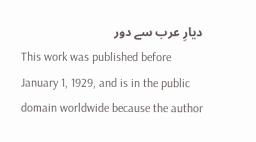دیارِ عرب سے دور
This work was published before January 1, 1929, and is in the public domain worldwide because the author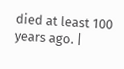died at least 100 years ago. |